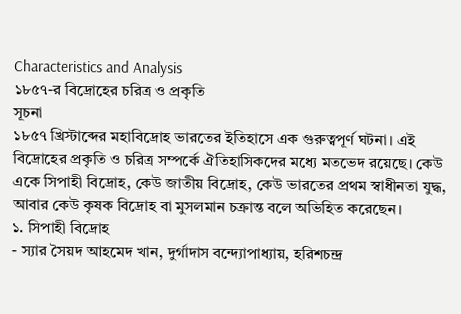Characteristics and Analysis
১৮৫৭-র বিদ্রোহের চরিত্র ও প্রকৃতি
সূচনা
১৮৫৭ খ্রিস্টাব্দের মহাবিদ্রোহ ভারতের ইতিহাসে এক গুরুত্বপূর্ণ ঘটনা। এই বিদ্রোহের প্রকৃতি ও চরিত্র সম্পর্কে ঐতিহাসিকদের মধ্যে মতভেদ রয়েছে। কেউ একে সিপাহী বিদ্রোহ, কেউ জাতীয় বিদ্রোহ, কেউ ভারতের প্রথম স্বাধীনতা যুদ্ধ, আবার কেউ কৃষক বিদ্রোহ বা মুসলমান চক্রান্ত বলে অভিহিত করেছেন।
১. সিপাহী বিদ্রোহ
- স্যার সৈয়দ আহমেদ খান, দুর্গাদাস বন্দ্যোপাধ্যায়, হরিশচন্দ্র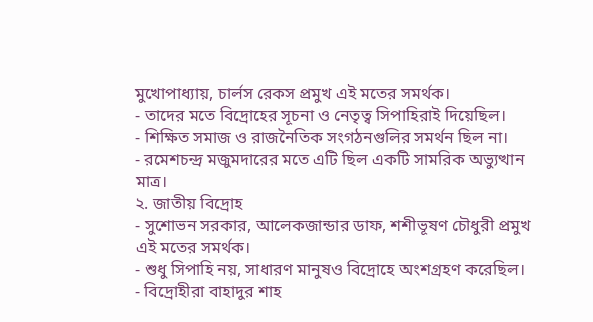মুখোপাধ্যায়, চার্লস রেকস প্রমুখ এই মতের সমর্থক।
- তাদের মতে বিদ্রোহের সূচনা ও নেতৃত্ব সিপাহিরাই দিয়েছিল।
- শিক্ষিত সমাজ ও রাজনৈতিক সংগঠনগুলির সমর্থন ছিল না।
- রমেশচন্দ্র মজুমদারের মতে এটি ছিল একটি সামরিক অভ্যুত্থান মাত্র।
২. জাতীয় বিদ্রোহ
- সুশোভন সরকার, আলেকজান্ডার ডাফ, শশীভূষণ চৌধুরী প্রমুখ এই মতের সমর্থক।
- শুধু সিপাহি নয়, সাধারণ মানুষও বিদ্রোহে অংশগ্রহণ করেছিল।
- বিদ্রোহীরা বাহাদুর শাহ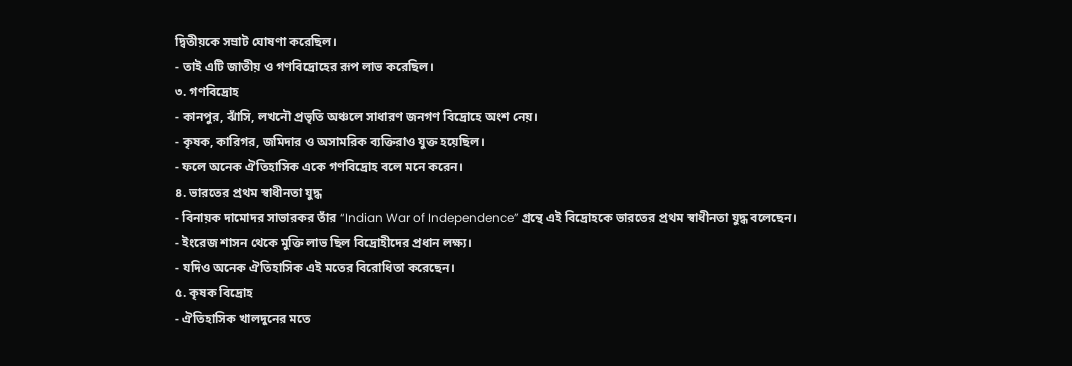দ্বিতীয়কে সম্রাট ঘোষণা করেছিল।
- তাই এটি জাতীয় ও গণবিদ্রোহের রূপ লাভ করেছিল।
৩. গণবিদ্রোহ
- কানপুর, ঝাঁসি, লখনৌ প্রভৃতি অঞ্চলে সাধারণ জনগণ বিদ্রোহে অংশ নেয়।
- কৃষক, কারিগর, জমিদার ও অসামরিক ব্যক্তিরাও যুক্ত হয়েছিল।
- ফলে অনেক ঐতিহাসিক একে গণবিদ্রোহ বলে মনে করেন।
৪. ভারতের প্রথম স্বাধীনতা যুদ্ধ
- বিনায়ক দামোদর সাভারকর তাঁর “Indian War of Independence” গ্রন্থে এই বিদ্রোহকে ভারতের প্রথম স্বাধীনতা যুদ্ধ বলেছেন।
- ইংরেজ শাসন থেকে মুক্তি লাভ ছিল বিদ্রোহীদের প্রধান লক্ষ্য।
- যদিও অনেক ঐতিহাসিক এই মতের বিরোধিতা করেছেন।
৫. কৃষক বিদ্রোহ
- ঐতিহাসিক খালদুনের মতে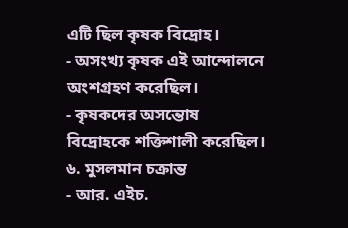এটি ছিল কৃষক বিদ্রোহ।
- অসংখ্য কৃষক এই আন্দোলনে অংশগ্রহণ করেছিল।
- কৃষকদের অসন্তোষ বিদ্রোহকে শক্তিশালী করেছিল।
৬. মুসলমান চক্রান্ত
- আর. এইচ.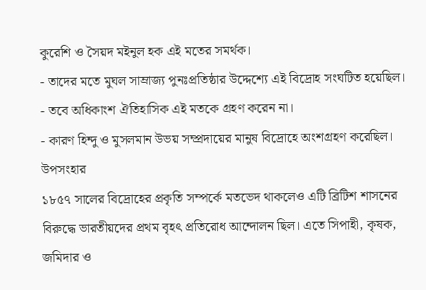কুরেশি ও সৈয়দ মইনুল হক এই মতের সমর্থক।
- তাদের মতে মুঘল সাম্রাজ্য পুনঃপ্রতিষ্ঠার উদ্দেশ্যে এই বিদ্রোহ সংঘটিত হয়েছিল।
- তবে অধিকাংশ ঐতিহাসিক এই মতকে গ্রহণ করেন না।
- কারণ হিন্দু ও মুসলমান উভয় সম্প্রদায়ের মানুষ বিদ্রোহে অংশগ্রহণ করেছিল।
উপসংহার
১৮৫৭ সালের বিদ্রোহের প্রকৃতি সম্পর্কে মতভেদ থাকলেও এটি ব্রিটিশ শাসনের বিরুদ্ধে ভারতীয়দের প্রথম বৃহৎ প্রতিরোধ আন্দোলন ছিল। এতে সিপাহী, কৃষক, জমিদার ও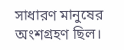সাধারণ মানুষের অংশগ্রহণ ছিল।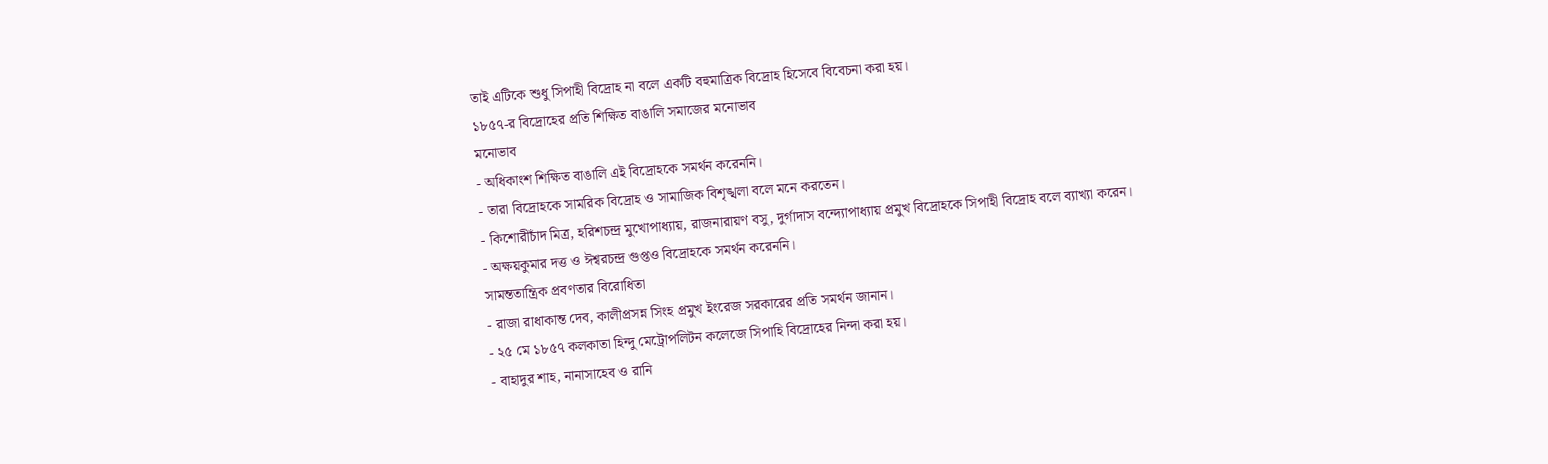তাই এটিকে শুধু সিপাহী বিদ্রোহ না বলে একটি বহুমাত্রিক বিদ্রোহ হিসেবে বিবেচনা করা হয়।
১৮৫৭-র বিদ্রোহের প্রতি শিক্ষিত বাঙালি সমাজের মনোভাব
মনোভাব
- অধিকাংশ শিক্ষিত বাঙালি এই বিদ্রোহকে সমর্থন করেননি।
- তারা বিদ্রোহকে সামরিক বিদ্রোহ ও সামাজিক বিশৃঙ্খলা বলে মনে করতেন।
- কিশোরীচাঁদ মিত্র, হরিশচন্দ্র মুখোপাধ্যায়, রাজনারায়ণ বসু, দুর্গাদাস বন্দ্যোপাধ্যায় প্রমুখ বিদ্রোহকে সিপাহী বিদ্রোহ বলে ব্যাখ্যা করেন।
- অক্ষয়কুমার দত্ত ও ঈশ্বরচন্দ্র গুপ্তও বিদ্রোহকে সমর্থন করেননি।
সামন্ততান্ত্রিক প্রবণতার বিরোধিতা
- রাজা রাধাকান্ত দেব, কালীপ্রসন্ন সিংহ প্রমুখ ইংরেজ সরকারের প্রতি সমর্থন জানান।
- ২৫ মে ১৮৫৭ কলকাতা হিন্দু মেট্রোপলিটন কলেজে সিপাহি বিদ্রোহের নিন্দা করা হয়।
- বাহাদুর শাহ, নানাসাহেব ও রানি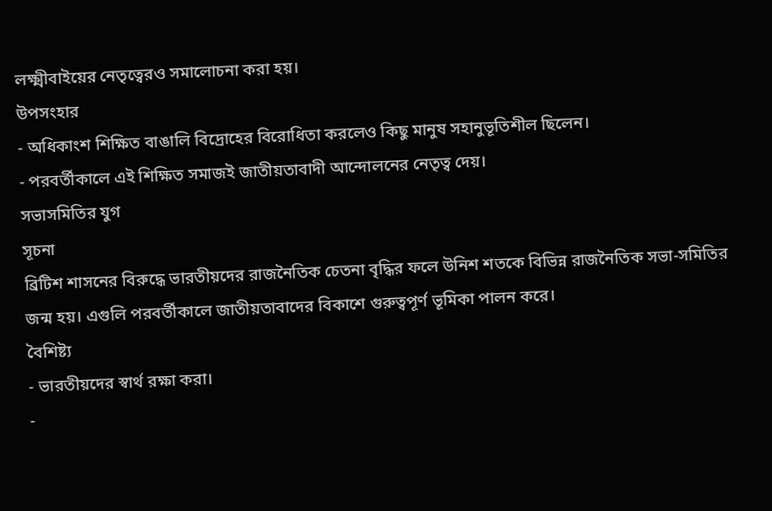লক্ষ্মীবাইয়ের নেতৃত্বেরও সমালোচনা করা হয়।
উপসংহার
- অধিকাংশ শিক্ষিত বাঙালি বিদ্রোহের বিরোধিতা করলেও কিছু মানুষ সহানুভূতিশীল ছিলেন।
- পরবর্তীকালে এই শিক্ষিত সমাজই জাতীয়তাবাদী আন্দোলনের নেতৃত্ব দেয়।
সভাসমিতির যুগ
সূচনা
ব্রিটিশ শাসনের বিরুদ্ধে ভারতীয়দের রাজনৈতিক চেতনা বৃদ্ধির ফলে উনিশ শতকে বিভিন্ন রাজনৈতিক সভা-সমিতির জন্ম হয়। এগুলি পরবর্তীকালে জাতীয়তাবাদের বিকাশে গুরুত্বপূর্ণ ভূমিকা পালন করে।
বৈশিষ্ট্য
- ভারতীয়দের স্বার্থ রক্ষা করা।
-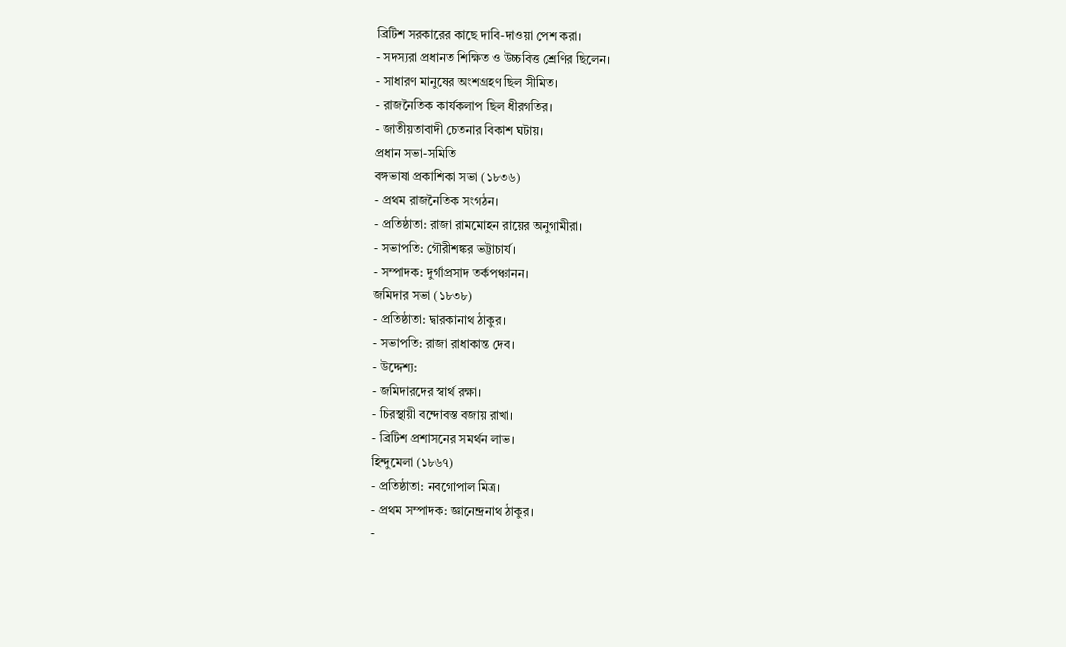ব্রিটিশ সরকারের কাছে দাবি-দাওয়া পেশ করা।
- সদস্যরা প্রধানত শিক্ষিত ও উচ্চবিত্ত শ্রেণির ছিলেন।
- সাধারণ মানুষের অংশগ্রহণ ছিল সীমিত।
- রাজনৈতিক কার্যকলাপ ছিল ধীরগতির।
- জাতীয়তাবাদী চেতনার বিকাশ ঘটায়।
প্রধান সভা-সমিতি
বঙ্গভাষা প্রকাশিকা সভা (১৮৩৬)
- প্রথম রাজনৈতিক সংগঠন।
- প্রতিষ্ঠাতা: রাজা রামমোহন রায়ের অনুগামীরা।
- সভাপতি: গৌরীশঙ্কর ভট্টাচার্য।
- সম্পাদক: দুর্গাপ্রসাদ তর্কপঞ্চানন।
জমিদার সভা (১৮৩৮)
- প্রতিষ্ঠাতা: দ্বারকানাথ ঠাকুর।
- সভাপতি: রাজা রাধাকান্ত দেব।
- উদ্দেশ্য:
- জমিদারদের স্বার্থ রক্ষা।
- চিরস্থায়ী বন্দোবস্ত বজায় রাখা।
- ব্রিটিশ প্রশাসনের সমর্থন লাভ।
হিন্দুমেলা (১৮৬৭)
- প্রতিষ্ঠাতা: নবগোপাল মিত্র।
- প্রথম সম্পাদক: জ্ঞানেন্দ্রনাথ ঠাকুর।
-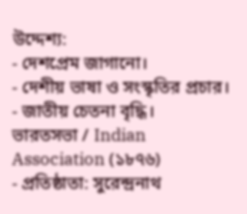উদ্দেশ্য:
- দেশপ্রেম জাগানো।
- দেশীয় ভাষা ও সংস্কৃতির প্রচার।
- জাতীয় চেতনা বৃদ্ধি।
ভারতসভা / Indian Association (১৮৭৬)
- প্রতিষ্ঠাতা: সুরেন্দ্রনাথ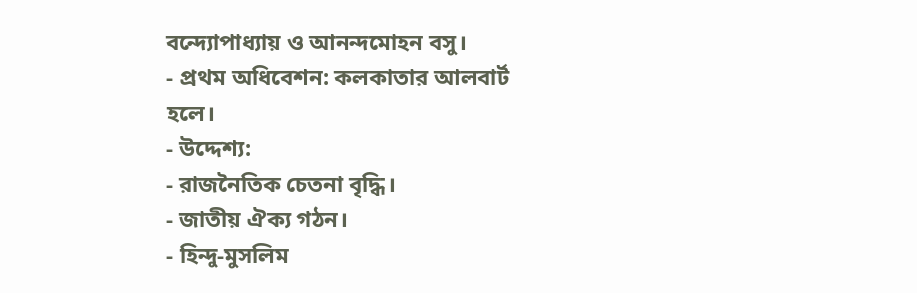বন্দ্যোপাধ্যায় ও আনন্দমোহন বসু।
- প্রথম অধিবেশন: কলকাতার আলবার্ট হলে।
- উদ্দেশ্য:
- রাজনৈতিক চেতনা বৃদ্ধি।
- জাতীয় ঐক্য গঠন।
- হিন্দু-মুসলিম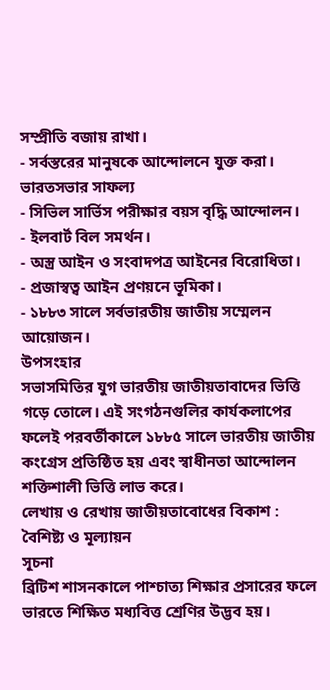সম্প্রীতি বজায় রাখা।
- সর্বস্তরের মানুষকে আন্দোলনে যুক্ত করা।
ভারতসভার সাফল্য
- সিভিল সার্ভিস পরীক্ষার বয়স বৃদ্ধি আন্দোলন।
- ইলবার্ট বিল সমর্থন।
- অস্ত্র আইন ও সংবাদপত্র আইনের বিরোধিতা।
- প্রজাস্বত্ব আইন প্রণয়নে ভূমিকা।
- ১৮৮৩ সালে সর্বভারতীয় জাতীয় সম্মেলন আয়োজন।
উপসংহার
সভাসমিতির যুগ ভারতীয় জাতীয়তাবাদের ভিত্তি গড়ে তোলে। এই সংগঠনগুলির কার্যকলাপের ফলেই পরবর্তীকালে ১৮৮৫ সালে ভারতীয় জাতীয় কংগ্রেস প্রতিষ্ঠিত হয় এবং স্বাধীনতা আন্দোলন শক্তিশালী ভিত্তি লাভ করে।
লেখায় ও রেখায় জাতীয়তাবোধের বিকাশ : বৈশিষ্ট্য ও মূল্যায়ন
সূচনা
ব্রিটিশ শাসনকালে পাশ্চাত্য শিক্ষার প্রসারের ফলে ভারতে শিক্ষিত মধ্যবিত্ত শ্রেণির উদ্ভব হয়।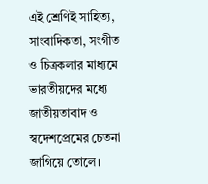এই শ্রেণিই সাহিত্য, সাংবাদিকতা, সংগীত ও চিত্রকলার মাধ্যমে ভারতীয়দের মধ্যে জাতীয়তাবাদ ও স্বদেশপ্রেমের চেতনা জাগিয়ে তোলে।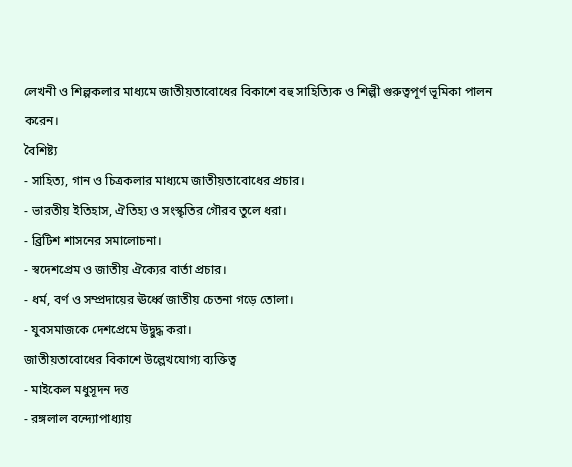লেখনী ও শিল্পকলার মাধ্যমে জাতীয়তাবোধের বিকাশে বহু সাহিত্যিক ও শিল্পী গুরুত্বপূর্ণ ভূমিকা পালন করেন।
বৈশিষ্ট্য
- সাহিত্য, গান ও চিত্রকলার মাধ্যমে জাতীয়তাবোধের প্রচার।
- ভারতীয় ইতিহাস, ঐতিহ্য ও সংস্কৃতির গৌরব তুলে ধরা।
- ব্রিটিশ শাসনের সমালোচনা।
- স্বদেশপ্রেম ও জাতীয় ঐক্যের বার্তা প্রচার।
- ধর্ম, বর্ণ ও সম্প্রদায়ের ঊর্ধ্বে জাতীয় চেতনা গড়ে তোলা।
- যুবসমাজকে দেশপ্রেমে উদ্বুদ্ধ করা।
জাতীয়তাবোধের বিকাশে উল্লেখযোগ্য ব্যক্তিত্ব
- মাইকেল মধুসূদন দত্ত
- রঙ্গলাল বন্দ্যোপাধ্যায়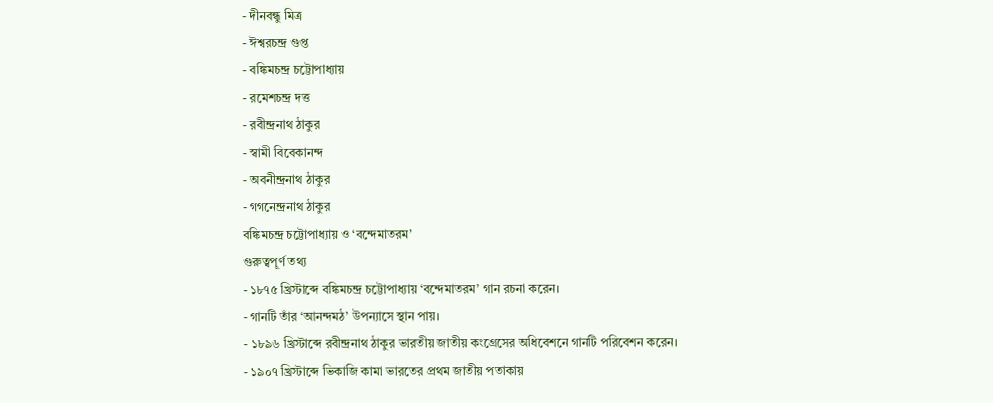- দীনবন্ধু মিত্র
- ঈশ্বরচন্দ্র গুপ্ত
- বঙ্কিমচন্দ্র চট্টোপাধ্যায়
- রমেশচন্দ্র দত্ত
- রবীন্দ্রনাথ ঠাকুর
- স্বামী বিবেকানন্দ
- অবনীন্দ্রনাথ ঠাকুর
- গগনেন্দ্রনাথ ঠাকুর
বঙ্কিমচন্দ্র চট্টোপাধ্যায় ও ‘বন্দেমাতরম’
গুরুত্বপূর্ণ তথ্য
- ১৮৭৫ খ্রিস্টাব্দে বঙ্কিমচন্দ্র চট্টোপাধ্যায় ‘বন্দেমাতরম’ গান রচনা করেন।
- গানটি তাঁর ‘আনন্দমঠ’ উপন্যাসে স্থান পায়।
- ১৮৯৬ খ্রিস্টাব্দে রবীন্দ্রনাথ ঠাকুর ভারতীয় জাতীয় কংগ্রেসের অধিবেশনে গানটি পরিবেশন করেন।
- ১৯০৭ খ্রিস্টাব্দে ভিকাজি কামা ভারতের প্রথম জাতীয় পতাকায়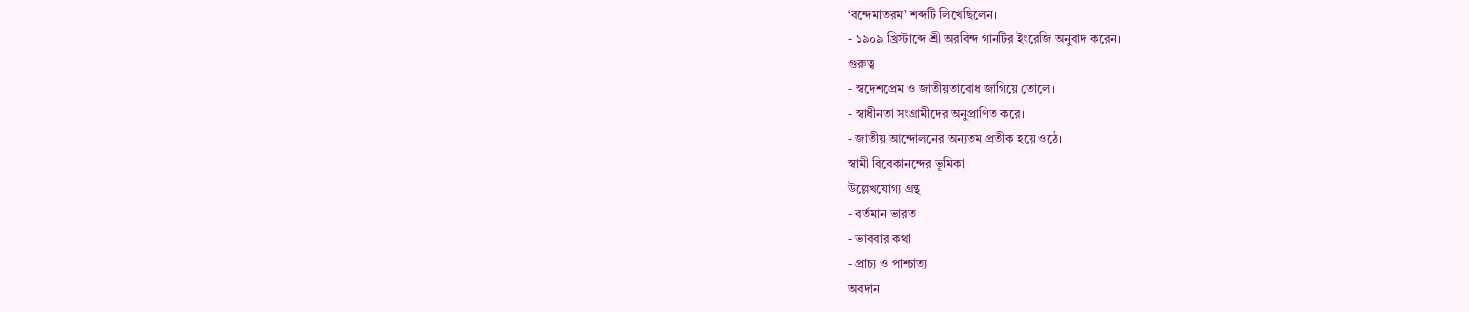‘বন্দেমাতরম’ শব্দটি লিখেছিলেন।
- ১৯০৯ খ্রিস্টাব্দে শ্রী অরবিন্দ গানটির ইংরেজি অনুবাদ করেন।
গুরুত্ব
- স্বদেশপ্রেম ও জাতীয়তাবোধ জাগিয়ে তোলে।
- স্বাধীনতা সংগ্রামীদের অনুপ্রাণিত করে।
- জাতীয় আন্দোলনের অন্যতম প্রতীক হয়ে ওঠে।
স্বামী বিবেকানন্দের ভূমিকা
উল্লেখযোগ্য গ্রন্থ
- বর্তমান ভারত
- ভাববার কথা
- প্রাচ্য ও পাশ্চাত্য
অবদান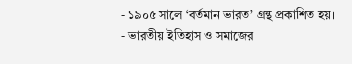- ১৯০৫ সালে ‘বর্তমান ভারত’ গ্রন্থ প্রকাশিত হয়।
- ভারতীয় ইতিহাস ও সমাজের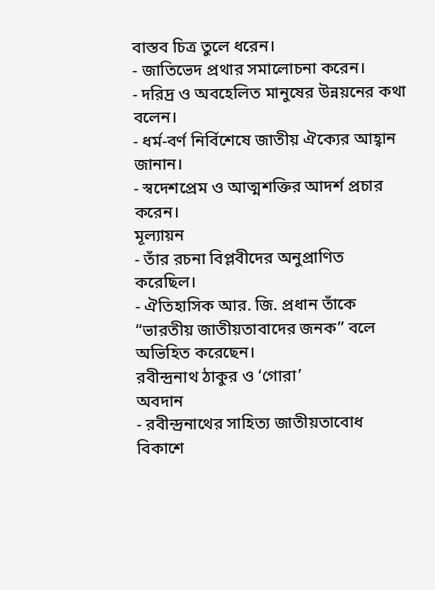বাস্তব চিত্র তুলে ধরেন।
- জাতিভেদ প্রথার সমালোচনা করেন।
- দরিদ্র ও অবহেলিত মানুষের উন্নয়নের কথা বলেন।
- ধর্ম-বর্ণ নির্বিশেষে জাতীয় ঐক্যের আহ্বান জানান।
- স্বদেশপ্রেম ও আত্মশক্তির আদর্শ প্রচার করেন।
মূল্যায়ন
- তাঁর রচনা বিপ্লবীদের অনুপ্রাণিত করেছিল।
- ঐতিহাসিক আর. জি. প্রধান তাঁকে “ভারতীয় জাতীয়তাবাদের জনক” বলে অভিহিত করেছেন।
রবীন্দ্রনাথ ঠাকুর ও ‘গোরা’
অবদান
- রবীন্দ্রনাথের সাহিত্য জাতীয়তাবোধ বিকাশে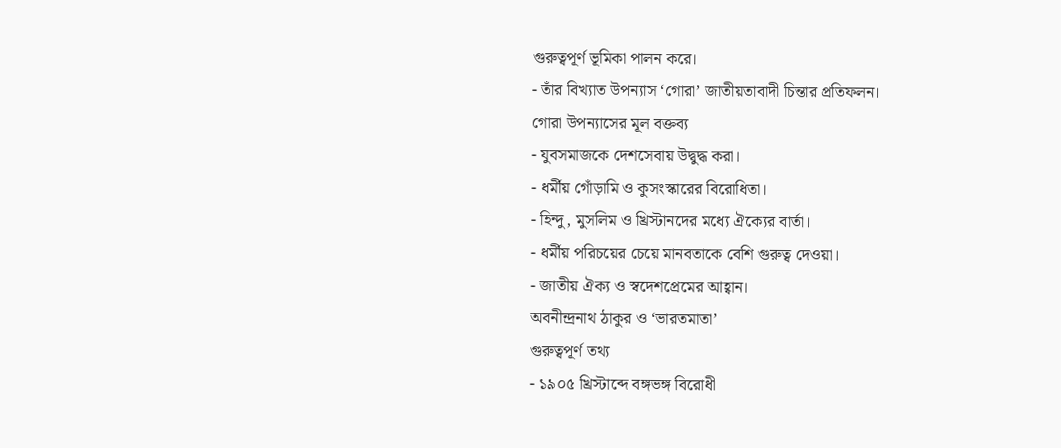গুরুত্বপূর্ণ ভূমিকা পালন করে।
- তাঁর বিখ্যাত উপন্যাস ‘গোরা’ জাতীয়তাবাদী চিন্তার প্রতিফলন।
গোরা উপন্যাসের মূল বক্তব্য
- যুবসমাজকে দেশসেবায় উদ্বুদ্ধ করা।
- ধর্মীয় গোঁড়ামি ও কুসংস্কারের বিরোধিতা।
- হিন্দু, মুসলিম ও খ্রিস্টানদের মধ্যে ঐক্যের বার্তা।
- ধর্মীয় পরিচয়ের চেয়ে মানবতাকে বেশি গুরুত্ব দেওয়া।
- জাতীয় ঐক্য ও স্বদেশপ্রেমের আহ্বান।
অবনীন্দ্রনাথ ঠাকুর ও ‘ভারতমাতা’
গুরুত্বপূর্ণ তথ্য
- ১৯০৫ খ্রিস্টাব্দে বঙ্গভঙ্গ বিরোধী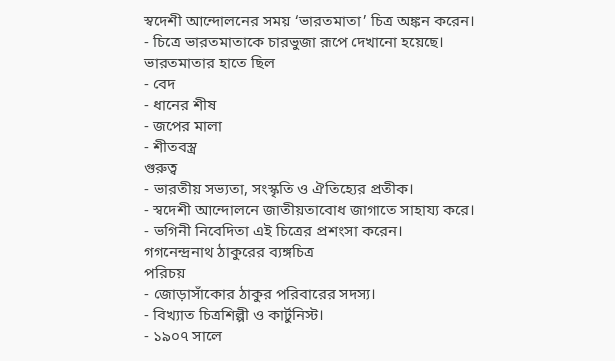স্বদেশী আন্দোলনের সময় ‘ভারতমাতা’ চিত্র অঙ্কন করেন।
- চিত্রে ভারতমাতাকে চারভুজা রূপে দেখানো হয়েছে।
ভারতমাতার হাতে ছিল
- বেদ
- ধানের শীষ
- জপের মালা
- শীতবস্ত্র
গুরুত্ব
- ভারতীয় সভ্যতা, সংস্কৃতি ও ঐতিহ্যের প্রতীক।
- স্বদেশী আন্দোলনে জাতীয়তাবোধ জাগাতে সাহায্য করে।
- ভগিনী নিবেদিতা এই চিত্রের প্রশংসা করেন।
গগনেন্দ্রনাথ ঠাকুরের ব্যঙ্গচিত্র
পরিচয়
- জোড়াসাঁকোর ঠাকুর পরিবারের সদস্য।
- বিখ্যাত চিত্রশিল্পী ও কার্টুনিস্ট।
- ১৯০৭ সালে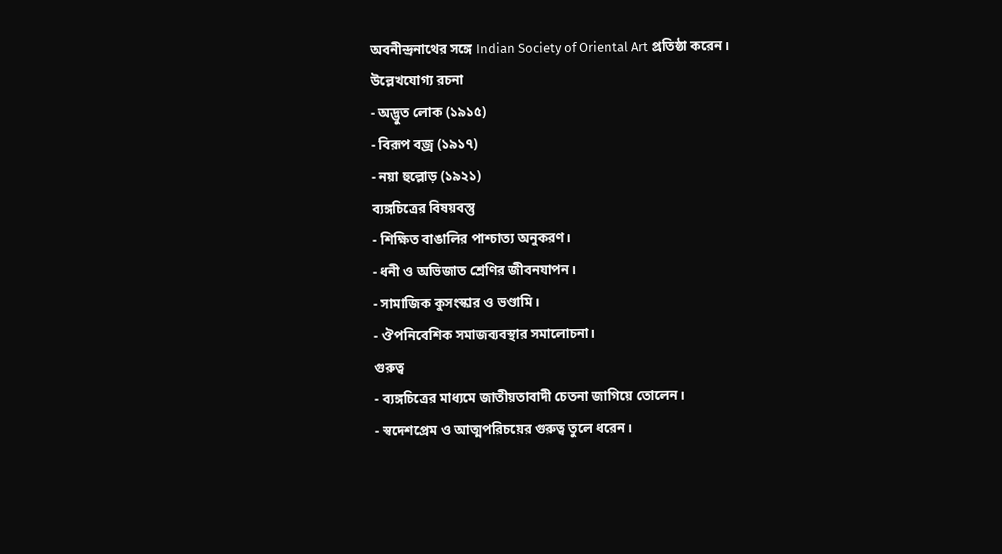অবনীন্দ্রনাথের সঙ্গে Indian Society of Oriental Art প্রতিষ্ঠা করেন।
উল্লেখযোগ্য রচনা
- অদ্ভুত লোক (১৯১৫)
- বিরূপ বজ্র (১৯১৭)
- নয়া হুল্লোড় (১৯২১)
ব্যঙ্গচিত্রের বিষয়বস্তু
- শিক্ষিত বাঙালির পাশ্চাত্য অনুকরণ।
- ধনী ও অভিজাত শ্রেণির জীবনযাপন।
- সামাজিক কুসংস্কার ও ভণ্ডামি।
- ঔপনিবেশিক সমাজব্যবস্থার সমালোচনা।
গুরুত্ব
- ব্যঙ্গচিত্রের মাধ্যমে জাতীয়তাবাদী চেতনা জাগিয়ে তোলেন।
- স্বদেশপ্রেম ও আত্মপরিচয়ের গুরুত্ব তুলে ধরেন।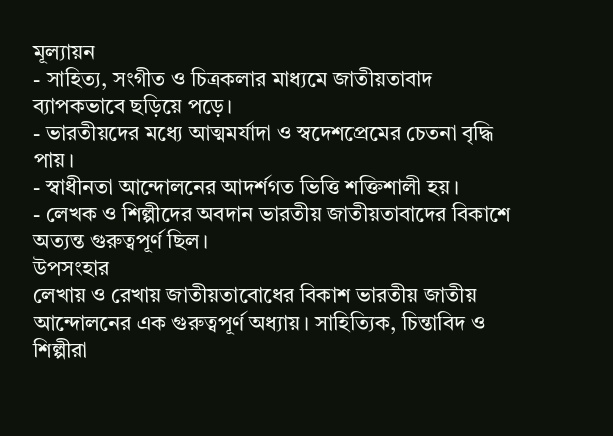মূল্যায়ন
- সাহিত্য, সংগীত ও চিত্রকলার মাধ্যমে জাতীয়তাবাদ ব্যাপকভাবে ছড়িয়ে পড়ে।
- ভারতীয়দের মধ্যে আত্মমর্যাদা ও স্বদেশপ্রেমের চেতনা বৃদ্ধি পায়।
- স্বাধীনতা আন্দোলনের আদর্শগত ভিত্তি শক্তিশালী হয়।
- লেখক ও শিল্পীদের অবদান ভারতীয় জাতীয়তাবাদের বিকাশে অত্যন্ত গুরুত্বপূর্ণ ছিল।
উপসংহার
লেখায় ও রেখায় জাতীয়তাবোধের বিকাশ ভারতীয় জাতীয় আন্দোলনের এক গুরুত্বপূর্ণ অধ্যায়। সাহিত্যিক, চিন্তাবিদ ও শিল্পীরা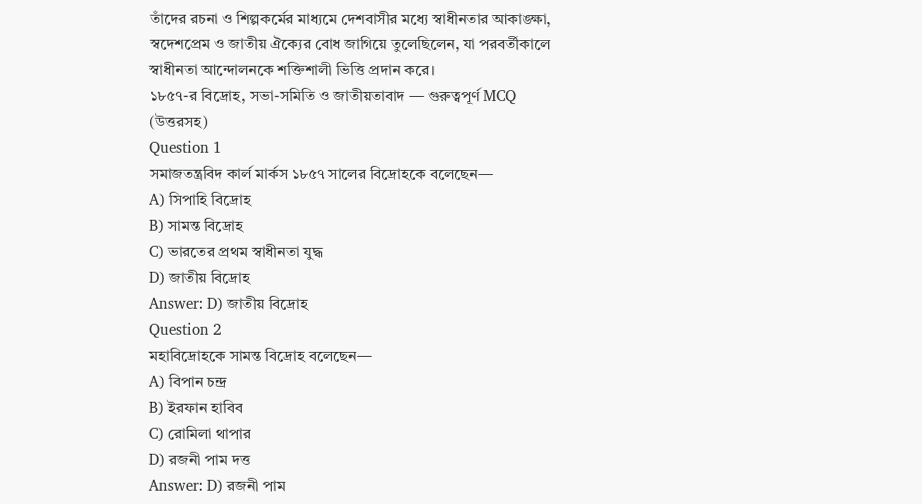তাঁদের রচনা ও শিল্পকর্মের মাধ্যমে দেশবাসীর মধ্যে স্বাধীনতার আকাঙ্ক্ষা, স্বদেশপ্রেম ও জাতীয় ঐক্যের বোধ জাগিয়ে তুলেছিলেন, যা পরবর্তীকালে স্বাধীনতা আন্দোলনকে শক্তিশালী ভিত্তি প্রদান করে।
১৮৫৭-র বিদ্রোহ, সভা-সমিতি ও জাতীয়তাবাদ — গুরুত্বপূর্ণ MCQ (উত্তরসহ)
Question 1
সমাজতন্ত্রবিদ কার্ল মার্কস ১৮৫৭ সালের বিদ্রোহকে বলেছেন—
A) সিপাহি বিদ্রোহ
B) সামন্ত বিদ্রোহ
C) ভারতের প্রথম স্বাধীনতা যুদ্ধ
D) জাতীয় বিদ্রোহ
Answer: D) জাতীয় বিদ্রোহ
Question 2
মহাবিদ্রোহকে সামন্ত বিদ্রোহ বলেছেন—
A) বিপান চন্দ্র
B) ইরফান হাবিব
C) রোমিলা থাপার
D) রজনী পাম দত্ত
Answer: D) রজনী পাম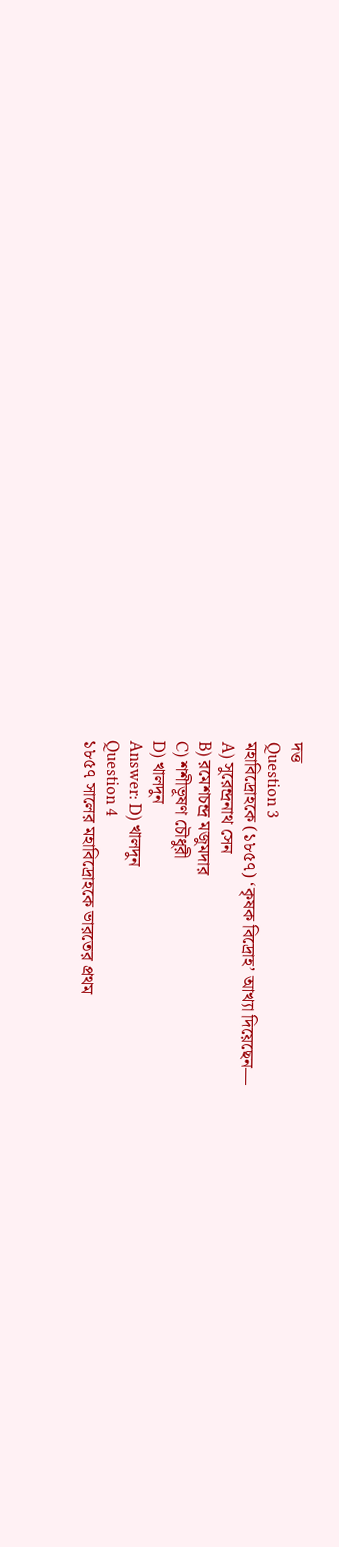দত্ত
Question 3
মহাবিদ্রোহকে (১৮৫৭) ‘কৃষক বিদ্রোহ’ আখ্যা দিয়েছেন—
A) সুরেন্দ্রনাথ সেন
B) রমেশচন্দ্র মজুমদার
C) শশীভূষণ চৌধুরী
D) খালদুন
Answer: D) খালদুন
Question 4
১৮৫৭ সালের মহাবিদ্রোহকে ভারতের প্রথম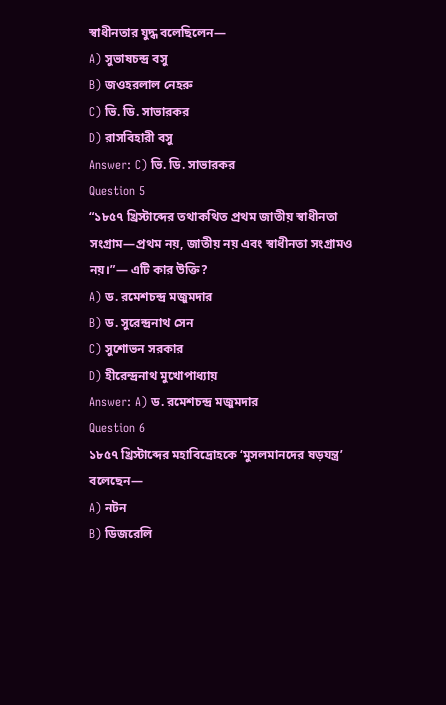স্বাধীনতার যুদ্ধ বলেছিলেন—
A) সুভাষচন্দ্র বসু
B) জওহরলাল নেহরু
C) ভি. ডি. সাভারকর
D) রাসবিহারী বসু
Answer: C) ভি. ডি. সাভারকর
Question 5
“১৮৫৭ খ্রিস্টাব্দের তথাকথিত প্রথম জাতীয় স্বাধীনতা সংগ্রাম—প্রথম নয়, জাতীয় নয় এবং স্বাধীনতা সংগ্রামও নয়।”— এটি কার উক্তি?
A) ড. রমেশচন্দ্র মজুমদার
B) ড. সুরেন্দ্রনাথ সেন
C) সুশোভন সরকার
D) হীরেন্দ্রনাথ মুখোপাধ্যায়
Answer: A) ড. রমেশচন্দ্র মজুমদার
Question 6
১৮৫৭ খ্রিস্টাব্দের মহাবিদ্রোহকে ‘মুসলমানদের ষড়যন্ত্র’ বলেছেন—
A) নটন
B) ডিজরেলি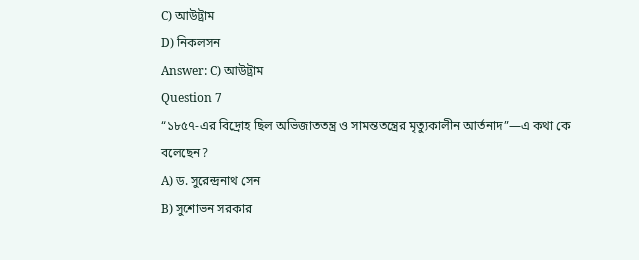C) আউট্রাম
D) নিকলসন
Answer: C) আউট্রাম
Question 7
“১৮৫৭-এর বিদ্রোহ ছিল অভিজাততন্ত্র ও সামন্ততন্ত্রের মৃত্যুকালীন আর্তনাদ”—এ কথা কে বলেছেন?
A) ড. সুরেন্দ্রনাথ সেন
B) সুশোভন সরকার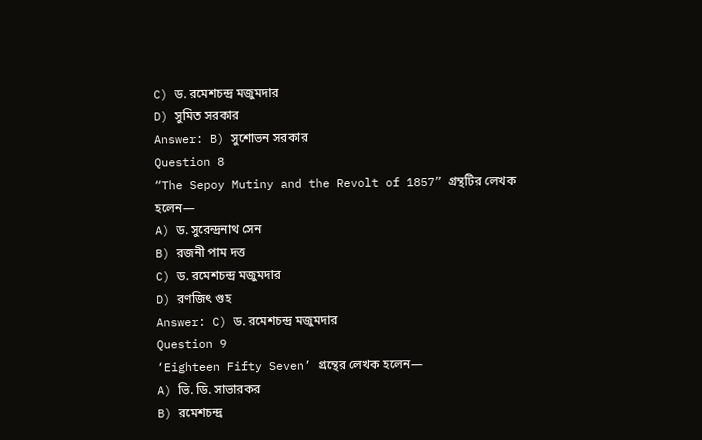C) ড. রমেশচন্দ্র মজুমদার
D) সুমিত সরকার
Answer: B) সুশোভন সরকার
Question 8
“The Sepoy Mutiny and the Revolt of 1857” গ্রন্থটির লেখক হলেন—
A) ড. সুরেন্দ্রনাথ সেন
B) রজনী পাম দত্ত
C) ড. রমেশচন্দ্র মজুমদার
D) রণজিৎ গুহ
Answer: C) ড. রমেশচন্দ্র মজুমদার
Question 9
‘Eighteen Fifty Seven’ গ্রন্থের লেখক হলেন—
A) ভি. ডি. সাভারকর
B) রমেশচন্দ্র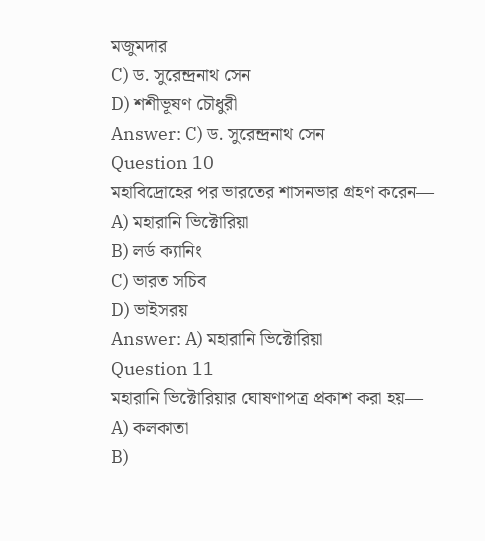মজুমদার
C) ড. সুরেন্দ্রনাথ সেন
D) শশীভূষণ চৌধুরী
Answer: C) ড. সুরেন্দ্রনাথ সেন
Question 10
মহাবিদ্রোহের পর ভারতের শাসনভার গ্রহণ করেন—
A) মহারানি ভিক্টোরিয়া
B) লর্ড ক্যানিং
C) ভারত সচিব
D) ভাইসরয়
Answer: A) মহারানি ভিক্টোরিয়া
Question 11
মহারানি ভিক্টোরিয়ার ঘোষণাপত্র প্রকাশ করা হয়—
A) কলকাতা
B)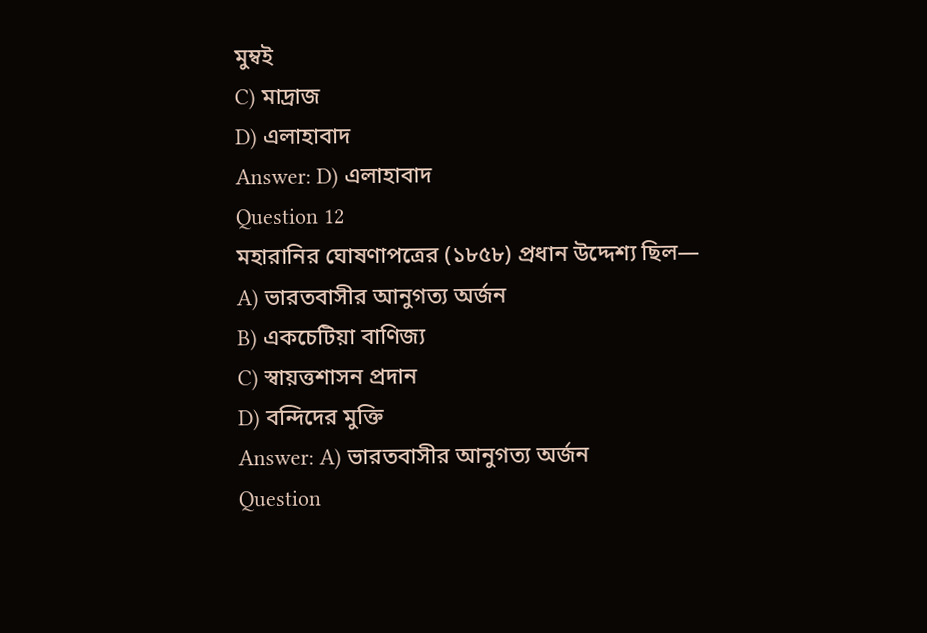মুম্বই
C) মাদ্রাজ
D) এলাহাবাদ
Answer: D) এলাহাবাদ
Question 12
মহারানির ঘোষণাপত্রের (১৮৫৮) প্রধান উদ্দেশ্য ছিল—
A) ভারতবাসীর আনুগত্য অর্জন
B) একচেটিয়া বাণিজ্য
C) স্বায়ত্তশাসন প্রদান
D) বন্দিদের মুক্তি
Answer: A) ভারতবাসীর আনুগত্য অর্জন
Question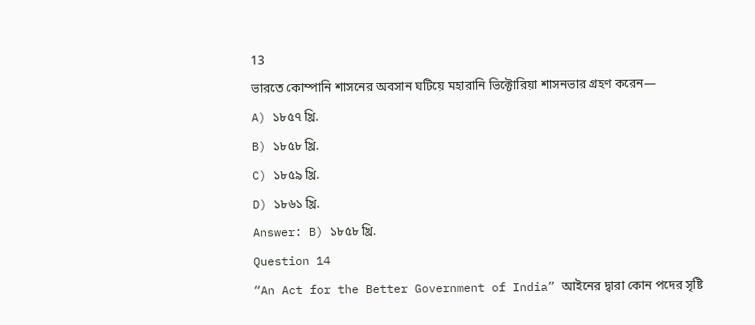13
ভারতে কোম্পানি শাসনের অবসান ঘটিয়ে মহারানি ভিক্টোরিয়া শাসনভার গ্রহণ করেন—
A) ১৮৫৭ খ্রি.
B) ১৮৫৮ খ্রি.
C) ১৮৫৯ খ্রি.
D) ১৮৬১ খ্রি.
Answer: B) ১৮৫৮ খ্রি.
Question 14
“An Act for the Better Government of India” আইনের দ্বারা কোন পদের সৃষ্টি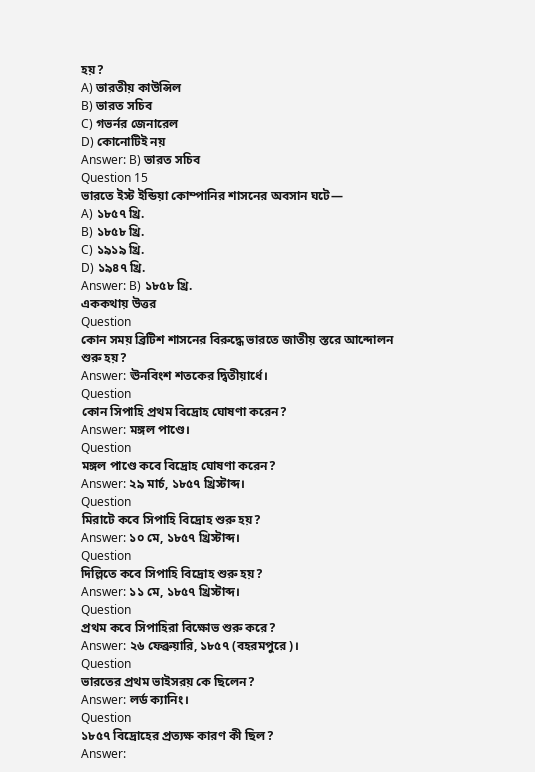হয়?
A) ভারতীয় কাউন্সিল
B) ভারত সচিব
C) গভর্নর জেনারেল
D) কোনোটিই নয়
Answer: B) ভারত সচিব
Question 15
ভারতে ইস্ট ইন্ডিয়া কোম্পানির শাসনের অবসান ঘটে—
A) ১৮৫৭ খ্রি.
B) ১৮৫৮ খ্রি.
C) ১৯১৯ খ্রি.
D) ১৯৪৭ খ্রি.
Answer: B) ১৮৫৮ খ্রি.
এককথায় উত্তর
Question
কোন সময় ব্রিটিশ শাসনের বিরুদ্ধে ভারতে জাতীয় স্তরে আন্দোলন শুরু হয়?
Answer: ঊনবিংশ শতকের দ্বিতীয়ার্ধে।
Question
কোন সিপাহি প্রথম বিদ্রোহ ঘোষণা করেন?
Answer: মঙ্গল পাণ্ডে।
Question
মঙ্গল পাণ্ডে কবে বিদ্রোহ ঘোষণা করেন?
Answer: ২৯ মার্চ, ১৮৫৭ খ্রিস্টাব্দ।
Question
মিরাটে কবে সিপাহি বিদ্রোহ শুরু হয়?
Answer: ১০ মে, ১৮৫৭ খ্রিস্টাব্দ।
Question
দিল্লিতে কবে সিপাহি বিদ্রোহ শুরু হয়?
Answer: ১১ মে, ১৮৫৭ খ্রিস্টাব্দ।
Question
প্রথম কবে সিপাহিরা বিক্ষোভ শুরু করে?
Answer: ২৬ ফেব্রুয়ারি, ১৮৫৭ (বহরমপুরে)।
Question
ভারতের প্রথম ভাইসরয় কে ছিলেন?
Answer: লর্ড ক্যানিং।
Question
১৮৫৭ বিদ্রোহের প্রত্যক্ষ কারণ কী ছিল?
Answer: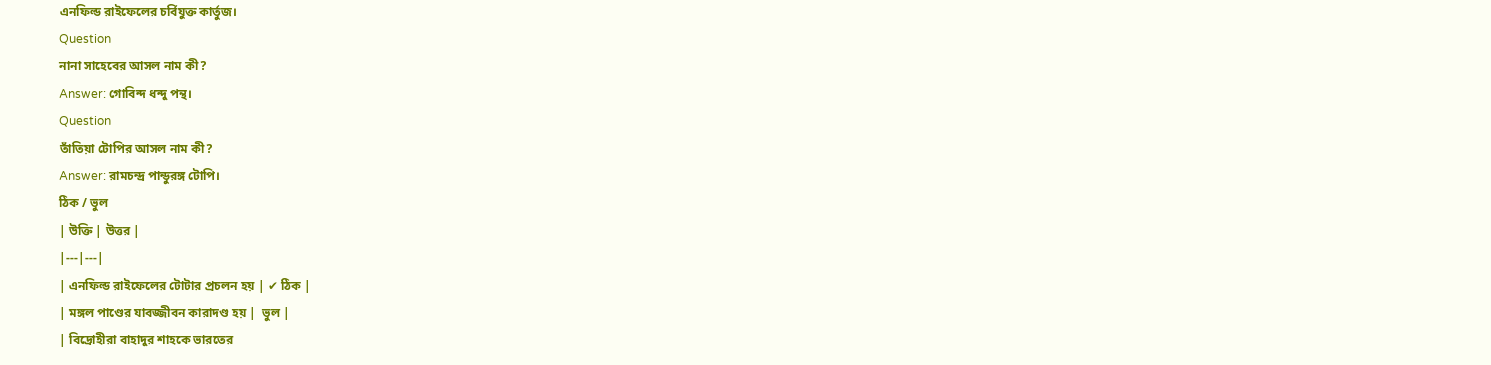এনফিল্ড রাইফেলের চর্বিযুক্ত কার্তুজ।
Question
নানা সাহেবের আসল নাম কী?
Answer: গোবিন্দ ধন্দু পন্থ।
Question
তাঁতিয়া টোপির আসল নাম কী?
Answer: রামচন্দ্র পান্ডুরঙ্গ টোপি।
ঠিক / ভুল
| উক্তি | উত্তর |
|---|---|
| এনফিল্ড রাইফেলের টোটার প্রচলন হয় | ✔ ঠিক |
| মঙ্গল পাণ্ডের যাবজ্জীবন কারাদণ্ড হয় |  ভুল |
| বিদ্রোহীরা বাহাদুর শাহকে ভারতের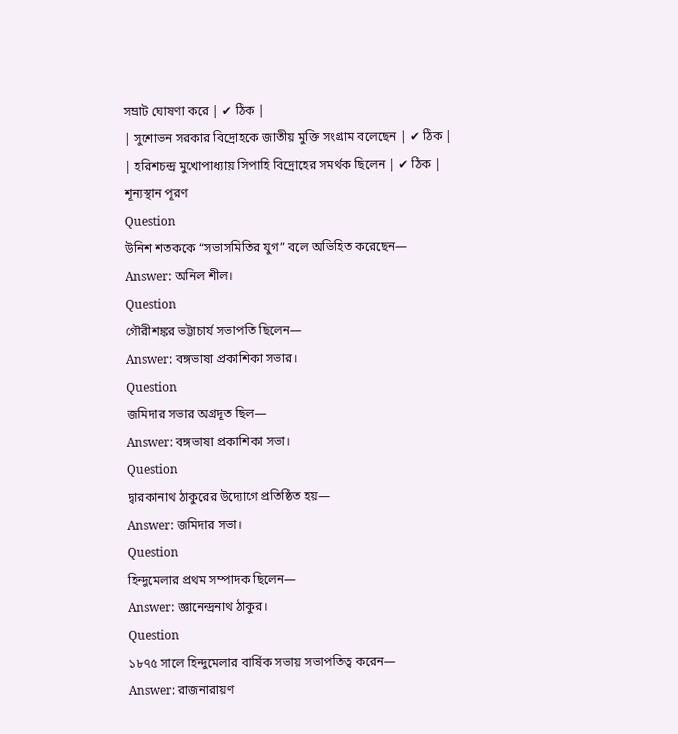সম্রাট ঘোষণা করে | ✔ ঠিক |
| সুশোভন সরকার বিদ্রোহকে জাতীয় মুক্তি সংগ্রাম বলেছেন | ✔ ঠিক |
| হরিশচন্দ্র মুখোপাধ্যায় সিপাহি বিদ্রোহের সমর্থক ছিলেন | ✔ ঠিক |
শূন্যস্থান পূরণ
Question
উনিশ শতককে “সভাসমিতির যুগ” বলে অভিহিত করেছেন—
Answer: অনিল শীল।
Question
গৌরীশঙ্কর ভট্টাচার্য সভাপতি ছিলেন—
Answer: বঙ্গভাষা প্রকাশিকা সভার।
Question
জমিদার সভার অগ্রদূত ছিল—
Answer: বঙ্গভাষা প্রকাশিকা সভা।
Question
দ্বারকানাথ ঠাকুরের উদ্যোগে প্রতিষ্ঠিত হয়—
Answer: জমিদার সভা।
Question
হিন্দুমেলার প্রথম সম্পাদক ছিলেন—
Answer: জ্ঞানেন্দ্রনাথ ঠাকুর।
Question
১৮৭৫ সালে হিন্দুমেলার বার্ষিক সভায় সভাপতিত্ব করেন—
Answer: রাজনারায়ণ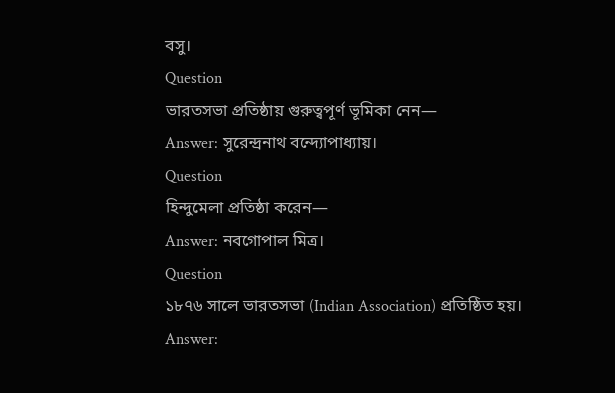বসু।
Question
ভারতসভা প্রতিষ্ঠায় গুরুত্বপূর্ণ ভূমিকা নেন—
Answer: সুরেন্দ্রনাথ বন্দ্যোপাধ্যায়।
Question
হিন্দুমেলা প্রতিষ্ঠা করেন—
Answer: নবগোপাল মিত্র।
Question
১৮৭৬ সালে ভারতসভা (Indian Association) প্রতিষ্ঠিত হয়।
Answer: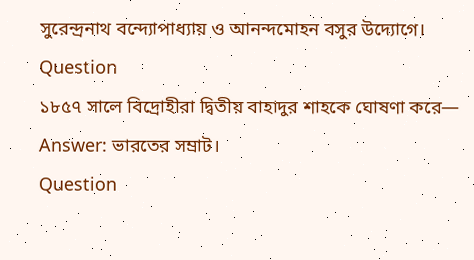সুরেন্দ্রনাথ বন্দ্যোপাধ্যায় ও আনন্দমোহন বসুর উদ্যোগে।
Question
১৮৫৭ সালে বিদ্রোহীরা দ্বিতীয় বাহাদুর শাহকে ঘোষণা করে—
Answer: ভারতের সম্রাট।
Question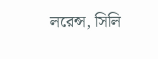লরেন্স, সিলি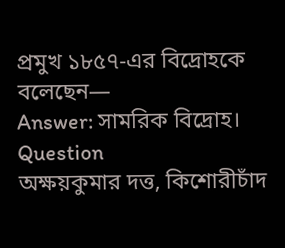প্রমুখ ১৮৫৭-এর বিদ্রোহকে বলেছেন—
Answer: সামরিক বিদ্রোহ।
Question
অক্ষয়কুমার দত্ত, কিশোরীচাঁদ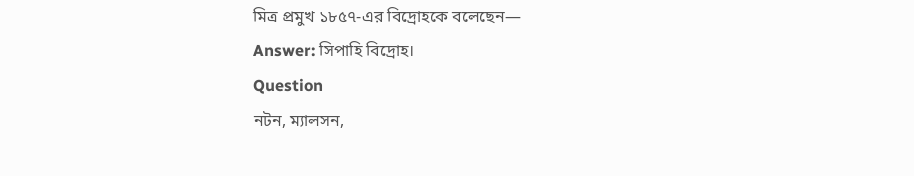মিত্র প্রমুখ ১৮৫৭-এর বিদ্রোহকে বলেছেন—
Answer: সিপাহি বিদ্রোহ।
Question
নটন, ম্যালসন,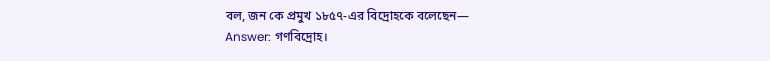বল, জন কে প্রমুখ ১৮৫৭-এর বিদ্রোহকে বলেছেন—
Answer: গণবিদ্রোহ।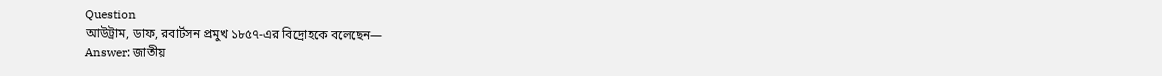Question
আউট্রাম, ডাফ, রবার্টসন প্রমুখ ১৮৫৭-এর বিদ্রোহকে বলেছেন—
Answer: জাতীয়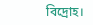বিদ্রোহ।